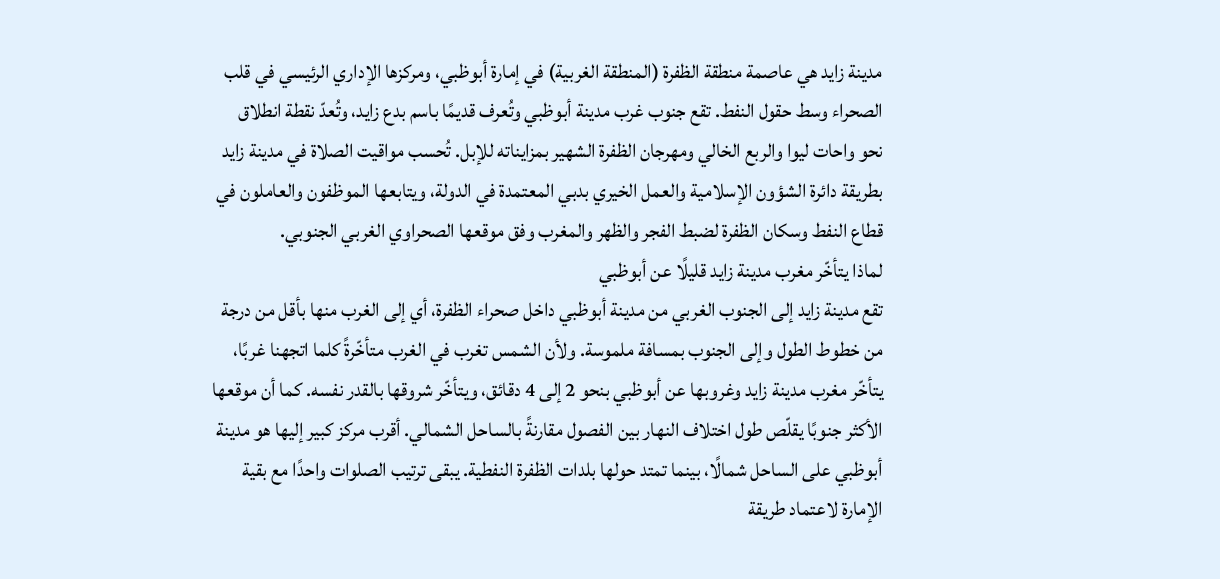مدينة زايد هي عاصمة منطقة الظفرة (المنطقة الغربية) في إمارة أبوظبي، ومركزها الإداري الرئيسي في قلب الصحراء وسط حقول النفط. تقع جنوب غرب مدينة أبوظبي وتُعرف قديمًا باسم بدع زايد، وتُعدّ نقطة انطلاق نحو واحات ليوا والربع الخالي ومهرجان الظفرة الشهير بمزايناته للإبل. تُحسب مواقيت الصلاة في مدينة زايد بطريقة دائرة الشؤون الإسلامية والعمل الخيري بدبي المعتمدة في الدولة، ويتابعها الموظفون والعاملون في قطاع النفط وسكان الظفرة لضبط الفجر والظهر والمغرب وفق موقعها الصحراوي الغربي الجنوبي.
لماذا يتأخّر مغرب مدينة زايد قليلًا عن أبوظبي
تقع مدينة زايد إلى الجنوب الغربي من مدينة أبوظبي داخل صحراء الظفرة، أي إلى الغرب منها بأقل من درجة من خطوط الطول وإلى الجنوب بمسافة ملموسة. ولأن الشمس تغرب في الغرب متأخّرةً كلما اتجهنا غربًا، يتأخّر مغرب مدينة زايد وغروبها عن أبوظبي بنحو 2 إلى 4 دقائق، ويتأخّر شروقها بالقدر نفسه. كما أن موقعها الأكثر جنوبًا يقلّص طول اختلاف النهار بين الفصول مقارنةً بالساحل الشمالي. أقرب مركز كبير إليها هو مدينة أبوظبي على الساحل شمالًا، بينما تمتد حولها بلدات الظفرة النفطية. يبقى ترتيب الصلوات واحدًا مع بقية الإمارة لاعتماد طريقة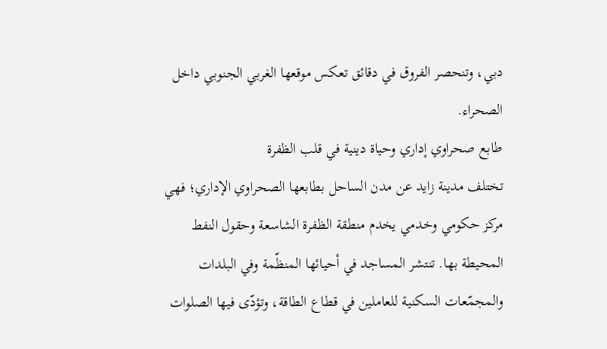دبي، وتنحصر الفروق في دقائق تعكس موقعها الغربي الجنوبي داخل الصحراء.
طابع صحراوي إداري وحياة دينية في قلب الظفرة
تختلف مدينة زايد عن مدن الساحل بطابعها الصحراوي الإداري؛ فهي مركز حكومي وخدمي يخدم منطقة الظفرة الشاسعة وحقول النفط المحيطة بها. تنتشر المساجد في أحيائها المنظّمة وفي البلدات والمجمّعات السكنية للعاملين في قطاع الطاقة، وتؤدّى فيها الصلوات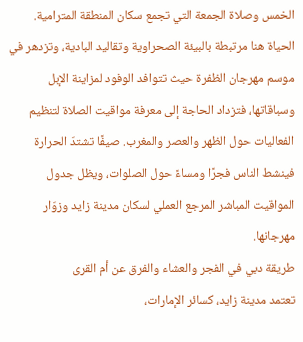الخمس وصلاة الجمعة التي تجمع سكان المنطقة المترامية. الحياة هنا مرتبطة بالبيئة الصحراوية وتقاليد البادية، وتزدهر في موسم مهرجان الظفرة حيث تتوافد الوفود لمزاينة الإبل وسباقاتها، فتزداد الحاجة إلى معرفة مواقيت الصلاة لتنظيم الفعاليات حول الظهر والعصر والمغرب. صيفًا تشتدّ الحرارة فينشط الناس فجرًا ومساءً حول الصلوات، ويظل جدول المواقيت المباشر المرجع العملي لسكان مدينة زايد وزوّار مهرجانها.
طريقة دبي في الفجر والعشاء والفرق عن أم القرى
تعتمد مدينة زايد، كسائر الإمارات،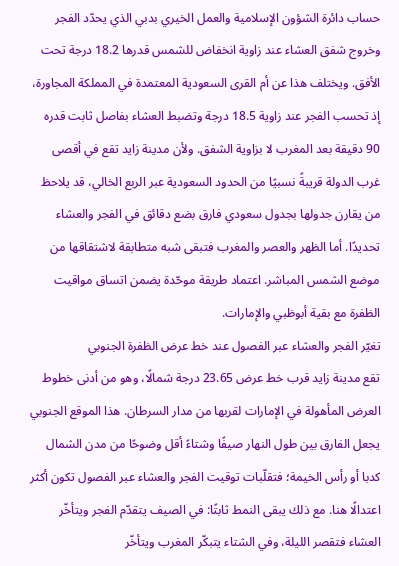حساب دائرة الشؤون الإسلامية والعمل الخيري بدبي الذي يحدّد الفجر وخروج شفق العشاء عند زاوية انخفاض للشمس قدرها 18.2 درجة تحت الأفق. ويختلف هذا عن أم القرى السعودية المعتمدة في المملكة المجاورة، إذ تحسب الفجر عند زاوية 18.5 درجة وتضبط العشاء بفاصل ثابت قدره 90 دقيقة بعد المغرب لا بزاوية الشفق. ولأن مدينة زايد تقع في أقصى غرب الدولة قريبةً نسبيًا من الحدود السعودية عبر الربع الخالي، قد يلاحظ من يقارن جدولها بجدول سعودي فارق بضع دقائق في الفجر والعشاء تحديدًا. أما الظهر والعصر والمغرب فتبقى شبه متطابقة لاشتقاقها من موضع الشمس المباشر. اعتماد طريقة موحّدة يضمن اتساق مواقيت الظفرة مع بقية أبوظبي والإمارات.
تغيّر الفجر والعشاء عبر الفصول عند خط عرض الظفرة الجنوبي
تقع مدينة زايد قرب خط عرض 23.65 درجة شمالًا، وهو من أدنى خطوط العرض المأهولة في الإمارات لقربها من مدار السرطان. هذا الموقع الجنوبي يجعل الفارق بين طول النهار صيفًا وشتاءً أقل وضوحًا من مدن الشمال كدبا أو رأس الخيمة؛ فتقلّبات توقيت الفجر والعشاء عبر الفصول تكون أكثر اعتدالًا هنا. مع ذلك يبقى النمط ثابتًا: في الصيف يتقدّم الفجر ويتأخّر العشاء فتقصر الليلة، وفي الشتاء يتبكّر المغرب ويتأخّر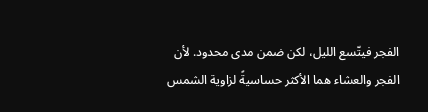الفجر فيتّسع الليل، لكن ضمن مدى محدود. لأن الفجر والعشاء هما الأكثر حساسيةً لزاوية الشمس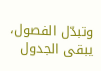وتبدّل الفصول، يبقى الجدول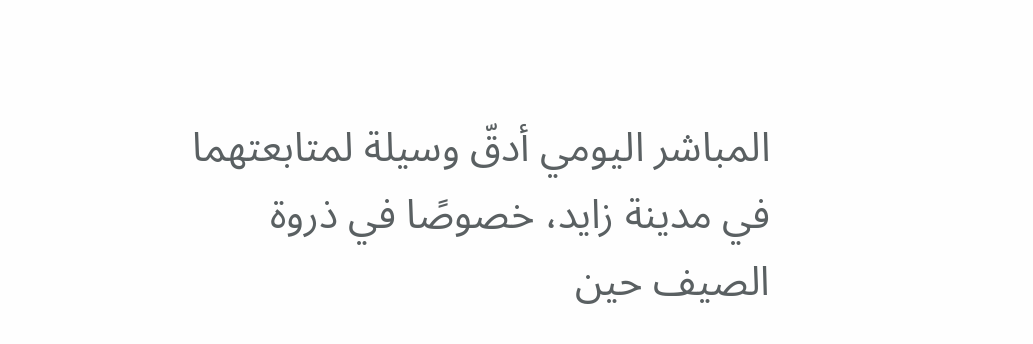المباشر اليومي أدقّ وسيلة لمتابعتهما في مدينة زايد، خصوصًا في ذروة الصيف حين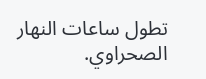تطول ساعات النهار الصحراوي.